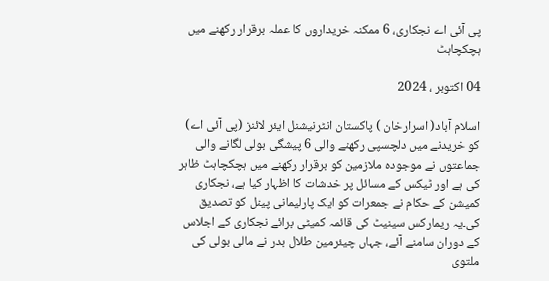پی آئی اے نجکاری، 6 ممکنہ خریداروں کا عملہ برقرار رکھنے میں ہچکچاہٹ

04 اکتوبر ، 2024

اسلام آباد( اسرارخان ) پاکستان انٹرنیشنل ایئر لائنز (پی آئی اے) کو خریدنے میں دلچسپی رکھنے والی 6 پیشگی بولی لگانے والی جماعتوں نے موجودہ ملازمین کو برقرار رکھنے میں ہچکچاہٹ ظاہر کی ہے اور ٹیکس کے مسائل پر خدشات کا اظہار کیا ہے، نجکاری کمیشن کے حکام نے جمعرات کو ایک پارلیمانی پینل کو تصدیق کی۔یہ ریمارکس سینیٹ کی قائمہ کمیٹی برائے نجکاری کے اجلاس کے دوران سامنے آئے، جہاں چیئرمین طلال بدر نے مالی بولی کی ملتوی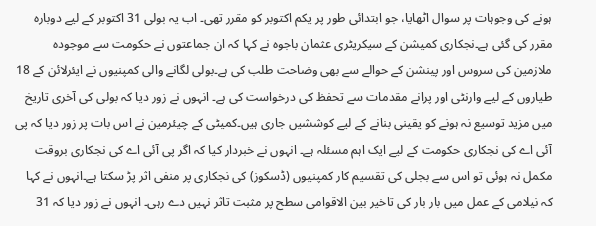ہونے کی وجوہات پر سوال اٹھایا، جو ابتدائی طور پر یکم اکتوبر کو مقرر تھی۔ اب یہ بولی 31 اکتوبر کے لیے دوبارہ مقرر کی گئی ہے۔نجکاری کمیشن کے سیکریٹری عثمان باجوہ نے کہا کہ ان جماعتوں نے حکومت سے موجودہ ملازمین کی سروس اور پینشن کے حوالے سے بھی وضاحت طلب کی ہے۔بولی لگانے والی کمپنیوں نے ایئرلائن کے 18 طیاروں کے لیے وارنٹی اور پرانے مقدمات سے تحفظ کی درخواست کی ہے۔ انہوں نے زور دیا کہ بولی کی آخری تاریخ میں مزید توسیع نہ ہونے کو یقینی بنانے کے لیے کوششیں جاری ہیں۔کمیٹی کے چیئرمین نے اس بات پر زور دیا کہ پی آئی اے کی نجکاری حکومت کے لیے ایک اہم مسئلہ ہے۔ انہوں نے خبردار کیا کہ اگر پی آئی اے کی نجکاری بروقت مکمل نہ ہوئی تو اس سے بجلی کی تقسیم کار کمپنیوں (ڈسکوز) کی نجکاری پر منفی اثر پڑ سکتا ہے۔انہوں نے کہا کہ نیلامی کے عمل میں بار بار کی تاخیر بین الاقوامی سطح پر مثبت تاثر نہیں دے رہی۔ انہوں نے زور دیا کہ 31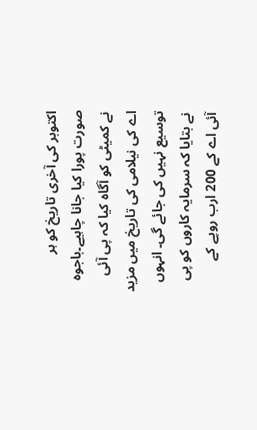اکتوبر کی آخری تاریخ کو ہر صورت پورا کیا جانا چاہیے۔باجوہ نے کمیٹی کو آگاہ کیا کہ پی آئی اے کی نیلامی کی تاریخ میں مزید توسیع نہیں کی جائے گی۔ انہوں نے بتایا کہ سرمایہ کاروں کو پی آئی اے کے 200 ارب روپے کے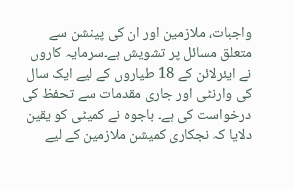واجبات، ملازمین اور ان کی پینشن سے متعلق مسائل پر تشویش ہے۔سرمایہ کاروں نے ایئرلائن کے 18 طیاروں کے لیے ایک سال کی وارنٹی اور جاری مقدمات سے تحفظ کی درخواست کی ہے۔ باجوہ نے کمیٹی کو یقین دلایا کہ نجکاری کمیشن ملازمین کے لیے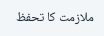ملازمت کا تحفظ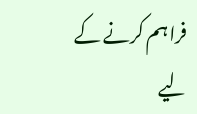فراہم کرنے کے لیے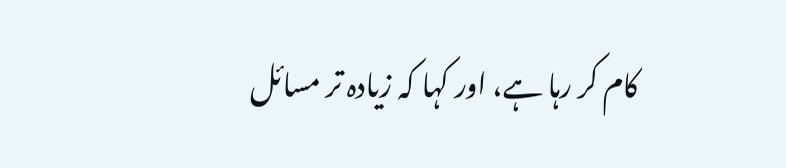کام کر رہا ہے، اور کہا کہ زیادہ تر مسائل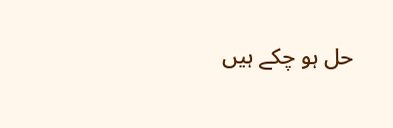حل ہو چکے ہیں